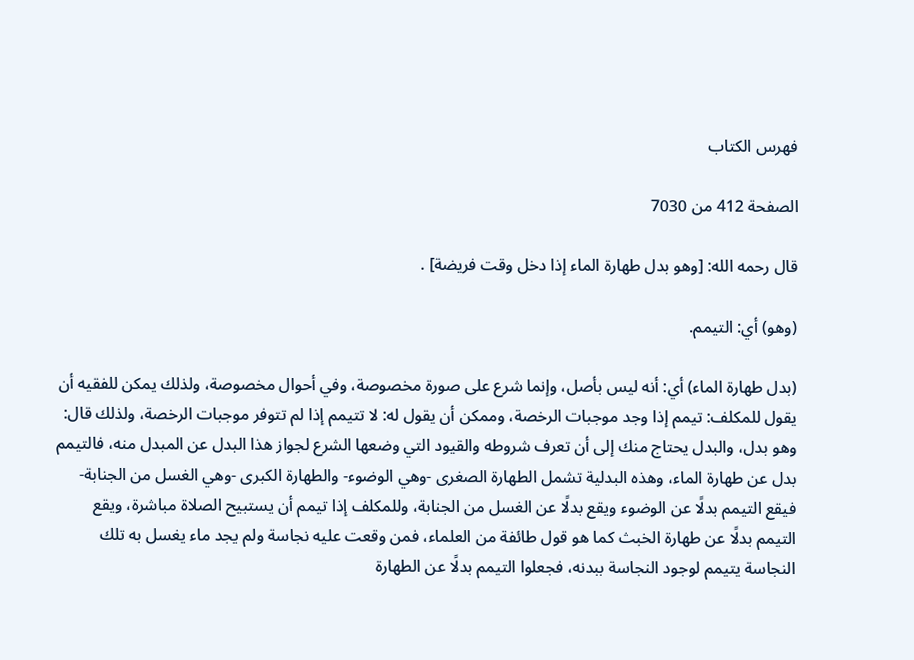فهرس الكتاب

الصفحة 412 من 7030

قال رحمه الله: [وهو بدل طهارة الماء إذا دخل وقت فريضة] .

(وهو) أي: التيمم.

(بدل طهارة الماء) أي: أنه ليس بأصل، وإنما شرع على صورة مخصوصة، وفي أحوال مخصوصة، ولذلك يمكن للفقيه أن يقول للمكلف: تيمم إذا وجد موجبات الرخصة، وممكن أن يقول له: لا تتيمم إذا لم تتوفر موجبات الرخصة، ولذلك قال: وهو بدل، والبدل يحتاج منك إلى أن تعرف شروطه والقيود التي وضعها الشرع لجواز هذا البدل عن المبدل منه، فالتيمم بدل عن طهارة الماء، وهذه البدلية تشمل الطهارة الصغرى -وهي الوضوء- والطهارة الكبرى -وهي الغسل من الجنابة- فيقع التيمم بدلًا عن الوضوء ويقع بدلًا عن الغسل من الجنابة، وللمكلف إذا تيمم أن يستبيح الصلاة مباشرة، ويقع التيمم بدلًا عن طهارة الخبث كما هو قول طائفة من العلماء، فمن وقعت عليه نجاسة ولم يجد ماء يغسل به تلك النجاسة يتيمم لوجود النجاسة ببدنه، فجعلوا التيمم بدلًا عن الطهارة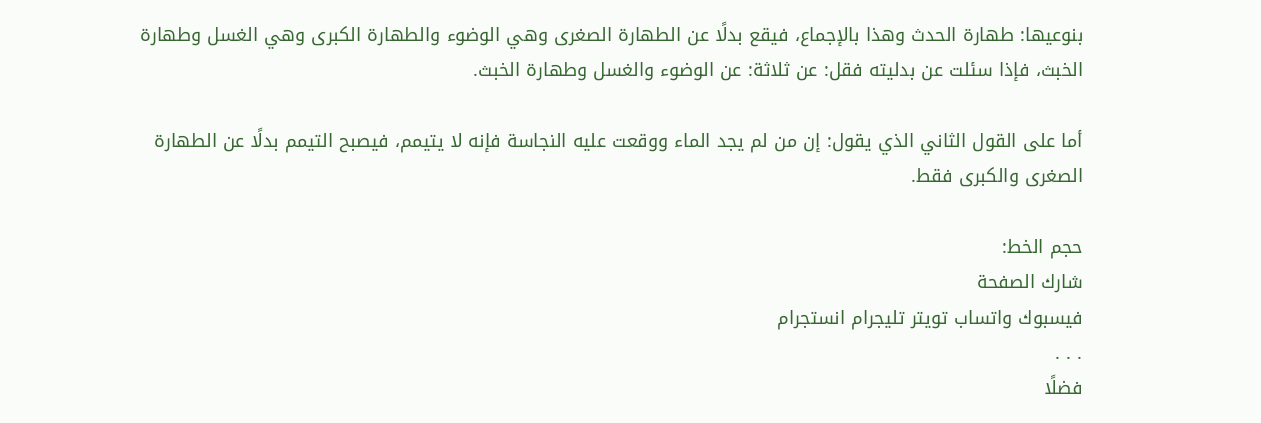بنوعيها: طهارة الحدث وهذا بالإجماع، فيقع بدلًا عن الطهارة الصغرى وهي الوضوء والطهارة الكبرى وهي الغسل وطهارة الخبث، فإذا سئلت عن بدليته فقل: عن ثلاثة: عن الوضوء والغسل وطهارة الخبث.

أما على القول الثاني الذي يقول: إن من لم يجد الماء ووقعت عليه النجاسة فإنه لا يتيمم، فيصبح التيمم بدلًا عن الطهارة الصغرى والكبرى فقط.

حجم الخط:
شارك الصفحة
فيسبوك واتساب تويتر تليجرام انستجرام
. . .
فضلًا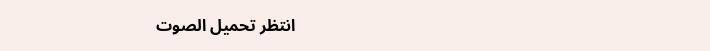انتظر تحميل الصوت